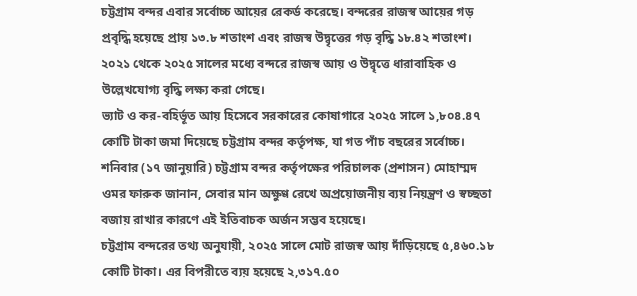চট্টগ্রাম বন্দর এবার সর্বোচ্চ আয়ের রেকর্ড করেছে। বন্দরের রাজস্ব আয়ের গড় প্রবৃদ্ধি হয়েছে প্রায় ১৩.৮ শতাংশ এবং রাজস্ব উদ্বৃত্তের গড় বৃদ্ধি ১৮.৪২ শতাংশ। ২০২১ থেকে ২০২৫ সালের মধ্যে বন্দরে রাজস্ব আয় ও উদ্বৃত্তে ধারাবাহিক ও উল্লেখযোগ্য বৃদ্ধি লক্ষ্য করা গেছে।
ভ্যাট ও কর-বহির্ভূত আয় হিসেবে সরকারের কোষাগারে ২০২৫ সালে ১,৮০৪.৪৭ কোটি টাকা জমা দিয়েছে চট্টগ্রাম বন্দর কর্তৃপক্ষ, যা গত পাঁচ বছরের সর্বোচ্চ। শনিবার (১৭ জানুয়ারি) চট্টগ্রাম বন্দর কর্তৃপক্ষের পরিচালক (প্রশাসন) মোহাম্মদ ওমর ফারুক জানান, সেবার মান অক্ষুণ্ণ রেখে অপ্রয়োজনীয় ব্যয় নিয়ন্ত্রণ ও স্বচ্ছতা বজায় রাখার কারণে এই ইতিবাচক অর্জন সম্ভব হয়েছে।
চট্টগ্রাম বন্দরের তথ্য অনুযায়ী, ২০২৫ সালে মোট রাজস্ব আয় দাঁড়িয়েছে ৫,৪৬০.১৮ কোটি টাকা। এর বিপরীতে ব্যয় হয়েছে ২,৩১৭.৫০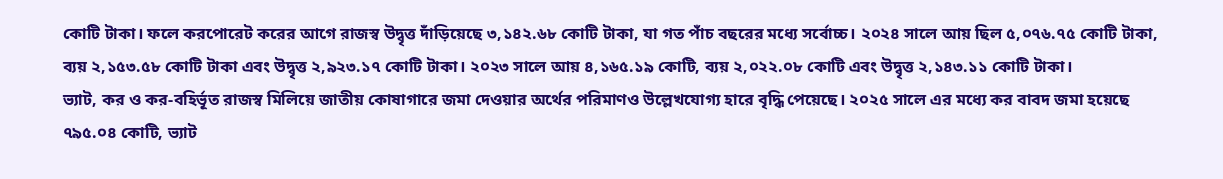কোটি টাকা। ফলে করপোরেট করের আগে রাজস্ব উদ্বৃত্ত দাঁড়িয়েছে ৩,১৪২.৬৮ কোটি টাকা, যা গত পাঁচ বছরের মধ্যে সর্বোচ্চ। ২০২৪ সালে আয় ছিল ৫,০৭৬.৭৫ কোটি টাকা, ব্যয় ২,১৫৩.৫৮ কোটি টাকা এবং উদ্বৃত্ত ২,৯২৩.১৭ কোটি টাকা। ২০২৩ সালে আয় ৪,১৬৫.১৯ কোটি, ব্যয় ২,০২২.০৮ কোটি এবং উদ্বৃত্ত ২,১৪৩.১১ কোটি টাকা।
ভ্যাট, কর ও কর-বহির্ভূত রাজস্ব মিলিয়ে জাতীয় কোষাগারে জমা দেওয়ার অর্থের পরিমাণও উল্লেখযোগ্য হারে বৃদ্ধি পেয়েছে। ২০২৫ সালে এর মধ্যে কর বাবদ জমা হয়েছে ৭৯৫.০৪ কোটি, ভ্যাট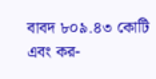বাবদ ৮০৯.৪৩ কোটি এবং কর-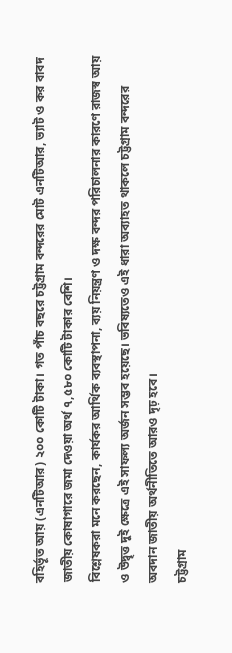বহির্ভূত আয় (এনটিআর) ২০০ কোটি টাকা। গত পাঁচ বছরে চট্টগ্রাম বন্দরের মোট এনটিআর, ভ্যাট ও কর বাবদ জাতীয় কোষাগারে জমা দেওয়া অর্থ ৭,৫৮০ কোটি টাকার বেশি।
বিশ্লেষকরা মনে করছেন, কার্যকর আর্থিক ব্যবস্থাপনা, ব্যয় নিয়ন্ত্রণ ও দক্ষ বন্দর পরিচালনার কারণে রাজস্ব আয় ও উদ্বৃত্ত দুই ক্ষেত্রে এই সাফল্য অর্জন সম্ভব হয়েছে। ভবিষ্যতেও এই ধারা অব্যাহত থাকলে চট্টগ্রাম বন্দরের অবদান জাতীয় অর্থনীতিতে আরও দৃঢ় হবে।
চট্টগ্রাম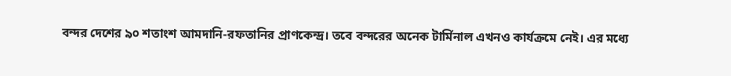বন্দর দেশের ৯০ শতাংশ আমদানি-রফতানির প্রাণকেন্দ্র। তবে বন্দরের অনেক টার্মিনাল এখনও কার্যক্রমে নেই। এর মধ্যে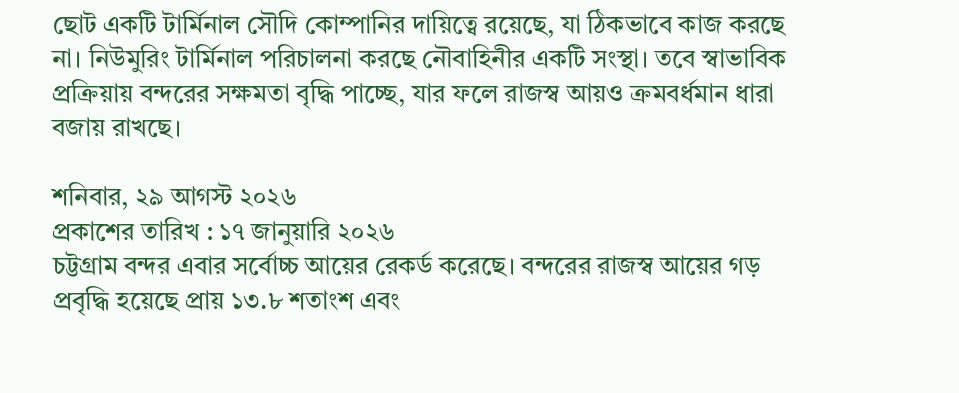ছোট একটি টার্মিনাল সৌদি কোম্পানির দায়িত্বে রয়েছে, যা ঠিকভাবে কাজ করছে না। নিউমুরিং টার্মিনাল পরিচালনা করছে নৌবাহিনীর একটি সংস্থা। তবে স্বাভাবিক প্রক্রিয়ায় বন্দরের সক্ষমতা বৃদ্ধি পাচ্ছে, যার ফলে রাজস্ব আয়ও ক্রমবর্ধমান ধারা বজায় রাখছে।

শনিবার, ২৯ আগস্ট ২০২৬
প্রকাশের তারিখ : ১৭ জানুয়ারি ২০২৬
চট্টগ্রাম বন্দর এবার সর্বোচ্চ আয়ের রেকর্ড করেছে। বন্দরের রাজস্ব আয়ের গড় প্রবৃদ্ধি হয়েছে প্রায় ১৩.৮ শতাংশ এবং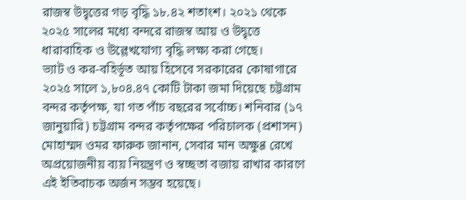রাজস্ব উদ্বৃত্তের গড় বৃদ্ধি ১৮.৪২ শতাংশ। ২০২১ থেকে ২০২৫ সালের মধ্যে বন্দরে রাজস্ব আয় ও উদ্বৃত্তে ধারাবাহিক ও উল্লেখযোগ্য বৃদ্ধি লক্ষ্য করা গেছে।
ভ্যাট ও কর-বহির্ভূত আয় হিসেবে সরকারের কোষাগারে ২০২৫ সালে ১,৮০৪.৪৭ কোটি টাকা জমা দিয়েছে চট্টগ্রাম বন্দর কর্তৃপক্ষ, যা গত পাঁচ বছরের সর্বোচ্চ। শনিবার (১৭ জানুয়ারি) চট্টগ্রাম বন্দর কর্তৃপক্ষের পরিচালক (প্রশাসন) মোহাম্মদ ওমর ফারুক জানান, সেবার মান অক্ষুণ্ণ রেখে অপ্রয়োজনীয় ব্যয় নিয়ন্ত্রণ ও স্বচ্ছতা বজায় রাখার কারণে এই ইতিবাচক অর্জন সম্ভব হয়েছে।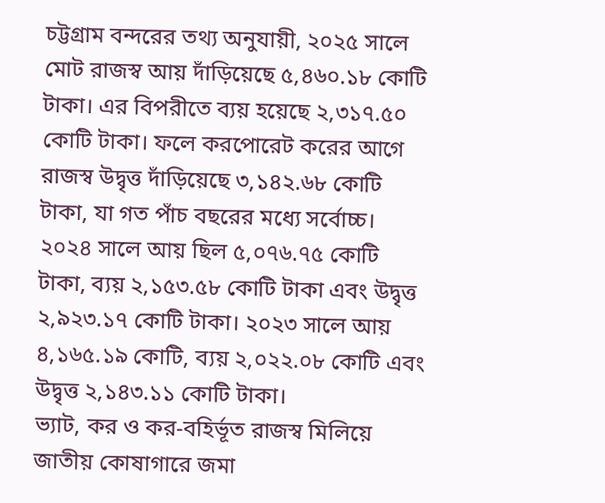চট্টগ্রাম বন্দরের তথ্য অনুযায়ী, ২০২৫ সালে মোট রাজস্ব আয় দাঁড়িয়েছে ৫,৪৬০.১৮ কোটি টাকা। এর বিপরীতে ব্যয় হয়েছে ২,৩১৭.৫০ কোটি টাকা। ফলে করপোরেট করের আগে রাজস্ব উদ্বৃত্ত দাঁড়িয়েছে ৩,১৪২.৬৮ কোটি টাকা, যা গত পাঁচ বছরের মধ্যে সর্বোচ্চ। ২০২৪ সালে আয় ছিল ৫,০৭৬.৭৫ কোটি টাকা, ব্যয় ২,১৫৩.৫৮ কোটি টাকা এবং উদ্বৃত্ত ২,৯২৩.১৭ কোটি টাকা। ২০২৩ সালে আয় ৪,১৬৫.১৯ কোটি, ব্যয় ২,০২২.০৮ কোটি এবং উদ্বৃত্ত ২,১৪৩.১১ কোটি টাকা।
ভ্যাট, কর ও কর-বহির্ভূত রাজস্ব মিলিয়ে জাতীয় কোষাগারে জমা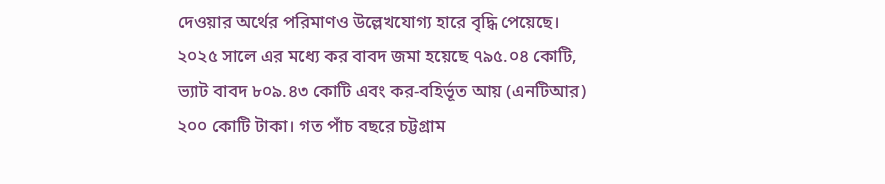দেওয়ার অর্থের পরিমাণও উল্লেখযোগ্য হারে বৃদ্ধি পেয়েছে। ২০২৫ সালে এর মধ্যে কর বাবদ জমা হয়েছে ৭৯৫.০৪ কোটি, ভ্যাট বাবদ ৮০৯.৪৩ কোটি এবং কর-বহির্ভূত আয় (এনটিআর) ২০০ কোটি টাকা। গত পাঁচ বছরে চট্টগ্রাম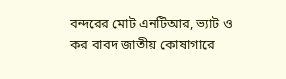বন্দরের মোট এনটিআর, ভ্যাট ও কর বাবদ জাতীয় কোষাগারে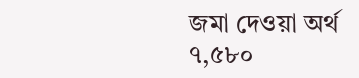জমা দেওয়া অর্থ ৭,৫৮০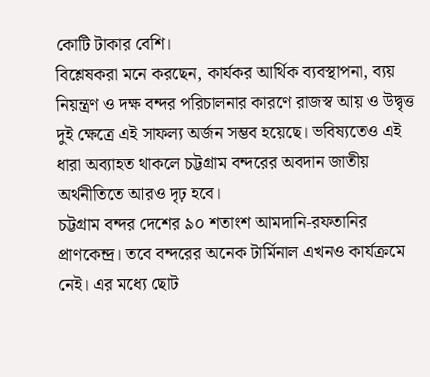কোটি টাকার বেশি।
বিশ্লেষকরা মনে করছেন, কার্যকর আর্থিক ব্যবস্থাপনা, ব্যয় নিয়ন্ত্রণ ও দক্ষ বন্দর পরিচালনার কারণে রাজস্ব আয় ও উদ্বৃত্ত দুই ক্ষেত্রে এই সাফল্য অর্জন সম্ভব হয়েছে। ভবিষ্যতেও এই ধারা অব্যাহত থাকলে চট্টগ্রাম বন্দরের অবদান জাতীয় অর্থনীতিতে আরও দৃঢ় হবে।
চট্টগ্রাম বন্দর দেশের ৯০ শতাংশ আমদানি-রফতানির প্রাণকেন্দ্র। তবে বন্দরের অনেক টার্মিনাল এখনও কার্যক্রমে নেই। এর মধ্যে ছোট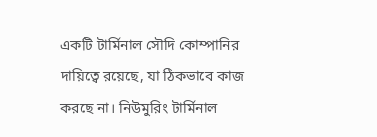একটি টার্মিনাল সৌদি কোম্পানির দায়িত্বে রয়েছে, যা ঠিকভাবে কাজ করছে না। নিউমুরিং টার্মিনাল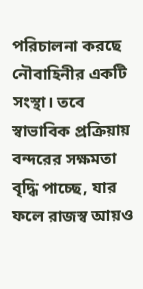পরিচালনা করছে নৌবাহিনীর একটি সংস্থা। তবে স্বাভাবিক প্রক্রিয়ায় বন্দরের সক্ষমতা বৃদ্ধি পাচ্ছে, যার ফলে রাজস্ব আয়ও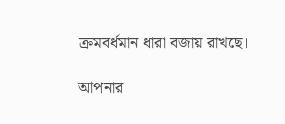ক্রমবর্ধমান ধারা বজায় রাখছে।

আপনার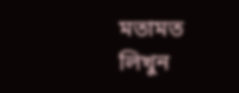মতামত লিখুন